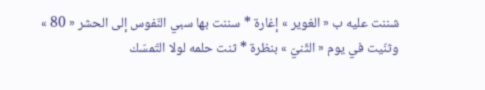شننت عليه ب « الغوير » إغارة * سننت بها سبي النّفوس إلى الحشر « 80 »
وثنّيت في يوم « الثّنيّ » بنظرة * ثنت حلمه لولا التّمسّك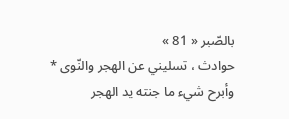بالصّبر « 81 »
حوادث ، تسليني عن الهجر والنّوى * وأبرح شيء ما جنته يد الهجر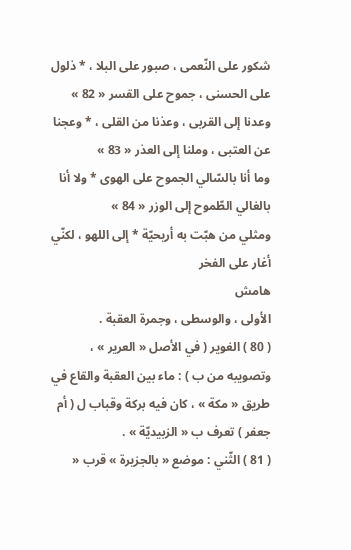شكور على النّعمى ، صبور على البلا ، * ذلول على الحسنى ، جموح على القسر « 82 »
وعدنا إلى القربى ، وعذنا من القلى ، * وعجنا عن العتبى ، وملنا إلى العذر « 83 »
وما أنا بالسّالي الجموح على الهوى * ولا أنا بالغالي الطّموح إلى الوزر « 84 »
ومثلي من هبّت به أريحيّة * إلى اللهو ، لكنّي أغار على الفخر
هامش
الأولى ، والوسطى ، وجمرة العقبة .
( 80 ) الغوير ( في الأصل « العرير » ، وتصويبه من ب ) : ماء بين العقبة والقاع في طريق « مكة » ، كان فيه بركة وقباب ل ( أم جعفر ) تعرف ب « الزبيديّة » .
( 81 ) الثّني : موضع « بالجزيرة » قرب «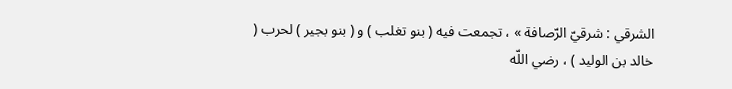الشرقي : شرقيّ الرّصافة » ، تجمعت فيه ( بنو تغلب ) و ( بنو بجير ) لحرب ( خالد بن الوليد ) ، رضي اللّه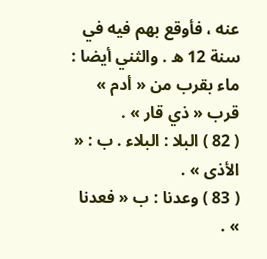عنه ، فأوقع بهم فيه في سنة 12 ه . والثني أيضا : ماء بقرب من « أدم » قرب « ذي قار » .
( 82 ) البلا : البلاء . ب : « الأذى » .
( 83 ) وعدنا : ب « فعدنا » .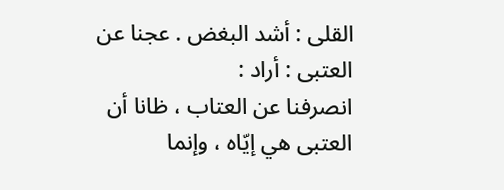القلى : أشد البغض . عجنا عن العتبى : أراد :
انصرفنا عن العتاب ، ظانا أن العتبى هي إيّاه ، وإنما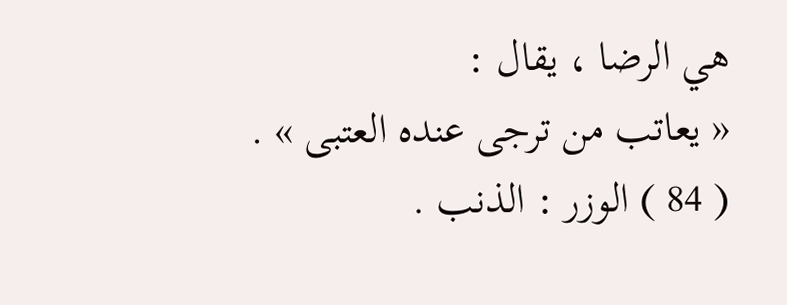هي الرضا ، يقال :
« يعاتب من ترجى عنده العتبى » .
( 84 ) الوزر : الذنب .